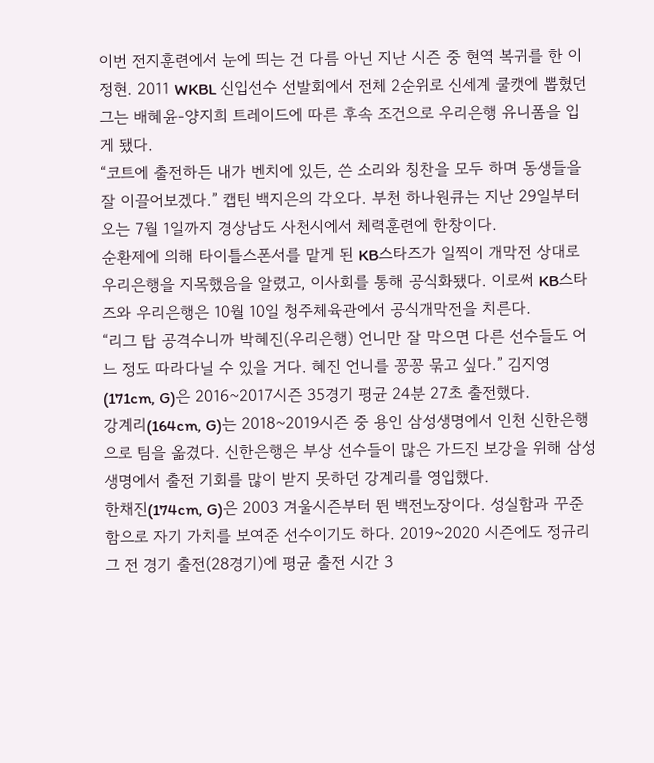이번 전지훈련에서 눈에 띄는 건 다름 아닌 지난 시즌 중 현역 복귀를 한 이정현. 2011 WKBL 신입선수 선발회에서 전체 2순위로 신세계 쿨캣에 뽑혔던 그는 배혜윤-양지희 트레이드에 따른 후속 조건으로 우리은행 유니폼을 입게 됐다.
“코트에 출전하든 내가 벤치에 있든, 쓴 소리와 칭찬을 모두 하며 동생들을 잘 이끌어보겠다.” 캡틴 백지은의 각오다. 부천 하나원큐는 지난 29일부터 오는 7월 1일까지 경상남도 사천시에서 체력훈련에 한창이다.
순환제에 의해 타이틀스폰서를 맡게 된 KB스타즈가 일찍이 개막전 상대로 우리은행을 지목했음을 알렸고, 이사회를 통해 공식화됐다. 이로써 KB스타즈와 우리은행은 10월 10일 청주체육관에서 공식개막전을 치른다.
“리그 탑 공격수니까 박혜진(우리은행) 언니만 잘 막으면 다른 선수들도 어느 정도 따라다닐 수 있을 거다. 혜진 언니를 꽁꽁 묶고 싶다.” 김지영(171cm, G)은 2016~2017시즌 35경기 평균 24분 27초 출전했다.
강계리(164cm, G)는 2018~2019시즌 중 용인 삼성생명에서 인천 신한은행으로 팀을 옮겼다. 신한은행은 부상 선수들이 많은 가드진 보강을 위해 삼성생명에서 출전 기회를 많이 받지 못하던 강계리를 영입했다.
한채진(174cm, G)은 2003 겨울시즌부터 뛴 백전노장이다. 성실함과 꾸준함으로 자기 가치를 보여준 선수이기도 하다. 2019~2020 시즌에도 정규리그 전 경기 출전(28경기)에 평균 출전 시간 3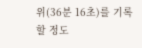위(36분 16초)를 기록할 정도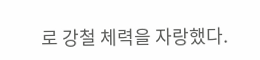로 강철 체력을 자랑했다.